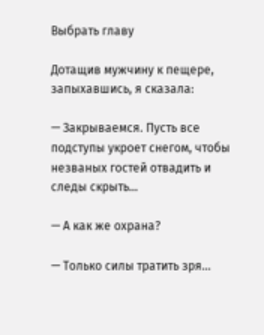Выбрать главу

Дотащив мужчину к пещере, запыхавшись, я сказала:

— Закрываемся. Пусть все подступы укроет снегом, чтобы незваных гостей отвадить и следы скрыть…

— А как же охрана?

— Только силы тратить зря…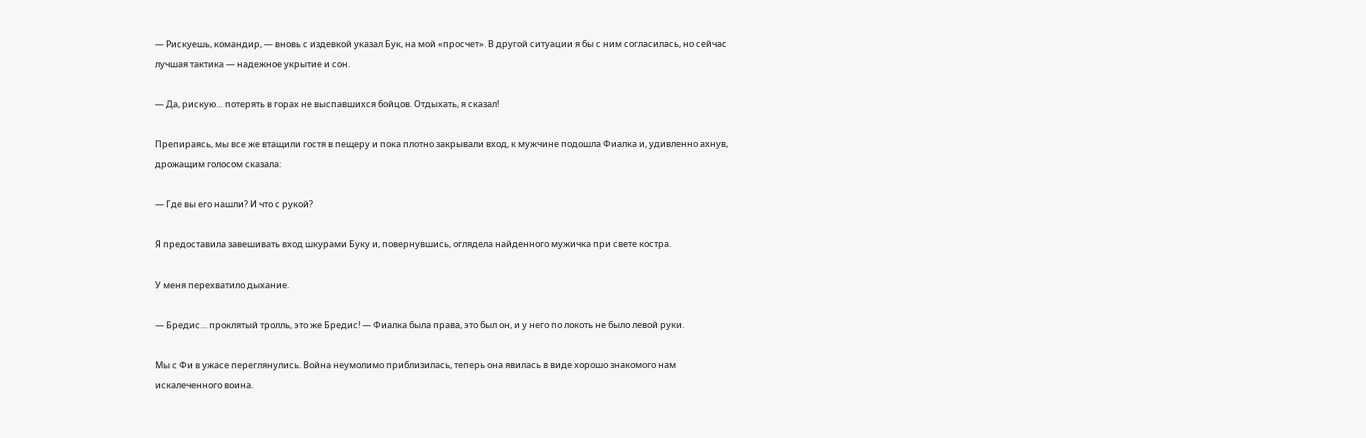— Рискуешь, командир, — вновь с издевкой указал Бук, на мой «просчет». В другой ситуации я бы с ним согласилась, но сейчас лучшая тактика — надежное укрытие и сон.

— Да, рискую… потерять в горах не выспавшихся бойцов. Отдыхать, я сказал!

Препираясь, мы все же втащили гостя в пещеру и пока плотно закрывали вход, к мужчине подошла Фиалка и, удивленно ахнув, дрожащим голосом сказала:

— Где вы его нашли? И что с рукой?

Я предоставила завешивать вход шкурами Буку и, повернувшись, оглядела найденного мужичка при свете костра.

У меня перехватило дыхание.

— Бредис… проклятый тролль, это же Бредис! — Фиалка была права, это был он, и у него по локоть не было левой руки.

Мы с Фи в ужасе переглянулись. Война неумолимо приблизилась, теперь она явилась в виде хорошо знакомого нам искалеченного воина.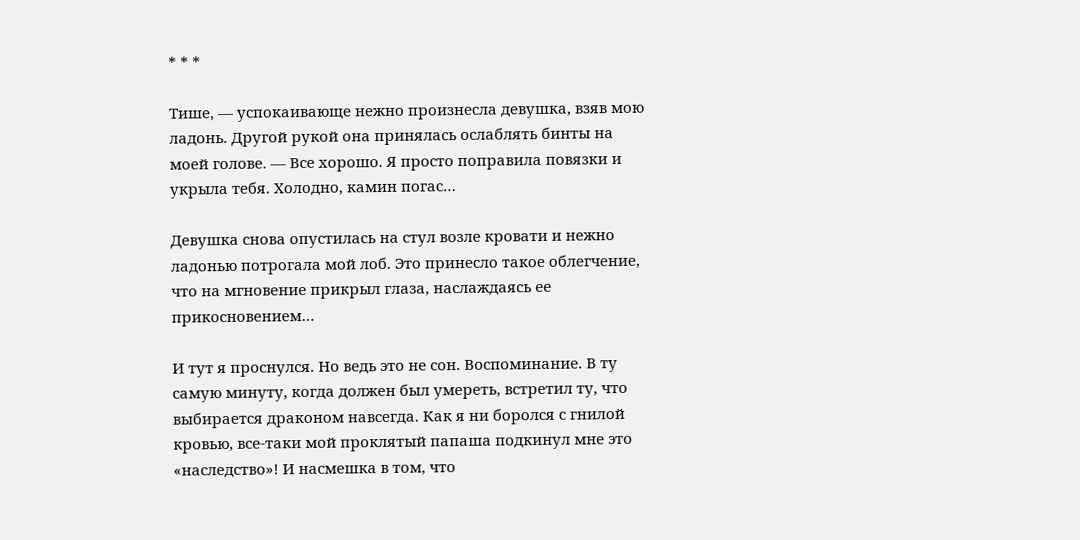* * *

Тише, — успокаивающе нежно произнесла девушка, взяв мою ладонь. Другой рукой она принялась ослаблять бинты на моей голове. — Все хорошо. Я просто поправила повязки и укрыла тебя. Холодно, камин погас…

Девушка снова опустилась на стул возле кровати и нежно ладонью потрогала мой лоб. Это принесло такое облегчение, что на мгновение прикрыл глаза, наслаждаясь ее прикосновением…

И тут я проснулся. Но ведь это не сон. Воспоминание. В ту самую минуту, когда должен был умереть, встретил ту, что выбирается драконом навсегда. Как я ни боролся с гнилой кровью, все-таки мой проклятый папаша подкинул мне это «наследство»! И насмешка в том, что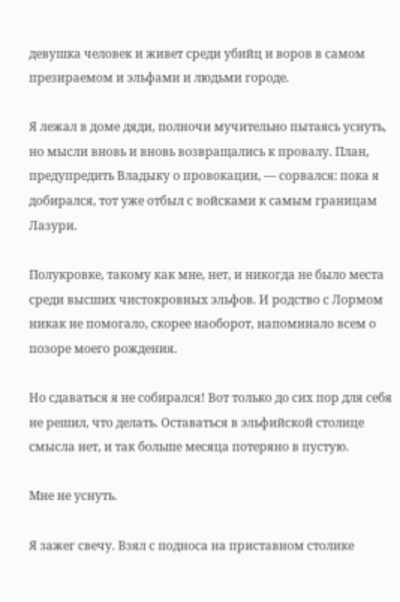девушка человек и живет среди убийц и воров в самом презираемом и эльфами и людьми городе.

Я лежал в доме дяди, полночи мучительно пытаясь уснуть, но мысли вновь и вновь возвращались к провалу. План, предупредить Владыку о провокации, — сорвался: пока я добирался, тот уже отбыл с войсками к самым границам Лазури.

Полукровке, такому как мне, нет, и никогда не было места среди высших чистокровных эльфов. И родство с Лормом никак не помогало, скорее наоборот, напоминало всем о позоре моего рождения.

Но сдаваться я не собирался! Вот только до сих пор для себя не решил, что делать. Оставаться в эльфийской столице смысла нет, и так больше месяца потеряно в пустую.

Мне не уснуть.

Я зажег свечу. Взял с подноса на приставном столике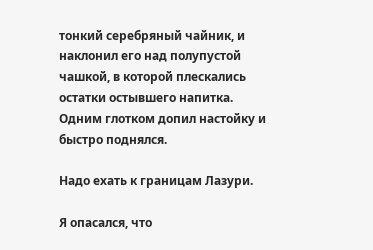тонкий серебряный чайник, и наклонил его над полупустой чашкой, в которой плескались остатки остывшего напитка. Одним глотком допил настойку и быстро поднялся.

Надо ехать к границам Лазури.

Я опасался, что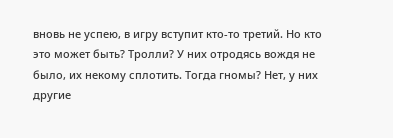вновь не успею, в игру вступит кто-то третий. Но кто это может быть? Тролли? У них отродясь вождя не было, их некому сплотить. Тогда гномы? Нет, у них другие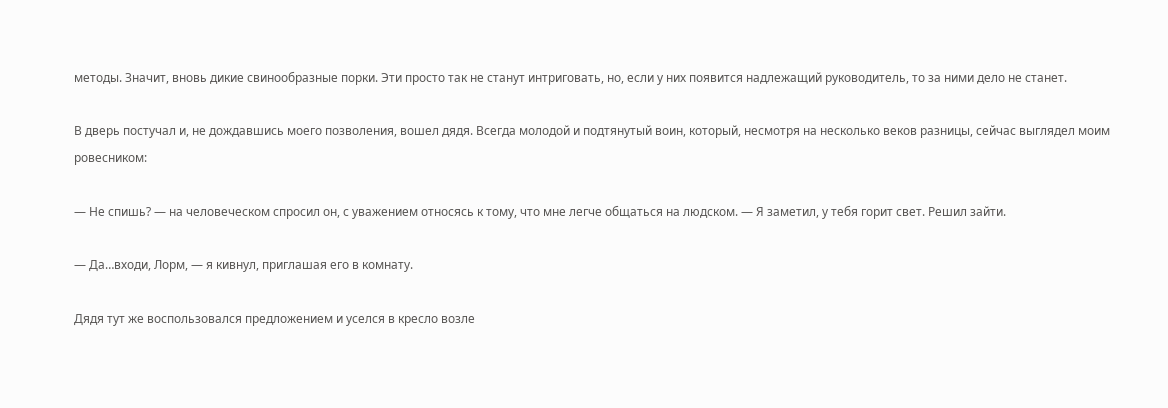методы. Значит, вновь дикие свинообразные порки. Эти просто так не станут интриговать, но, если у них появится надлежащий руководитель, то за ними дело не станет.

В дверь постучал и, не дождавшись моего позволения, вошел дядя. Всегда молодой и подтянутый воин, который, несмотря на несколько веков разницы, сейчас выглядел моим ровесником:

— Не спишь? — на человеческом спросил он, с уважением относясь к тому, что мне легче общаться на людском. — Я заметил, у тебя горит свет. Решил зайти.

— Да…входи, Лорм, — я кивнул, приглашая его в комнату.

Дядя тут же воспользовался предложением и уселся в кресло возле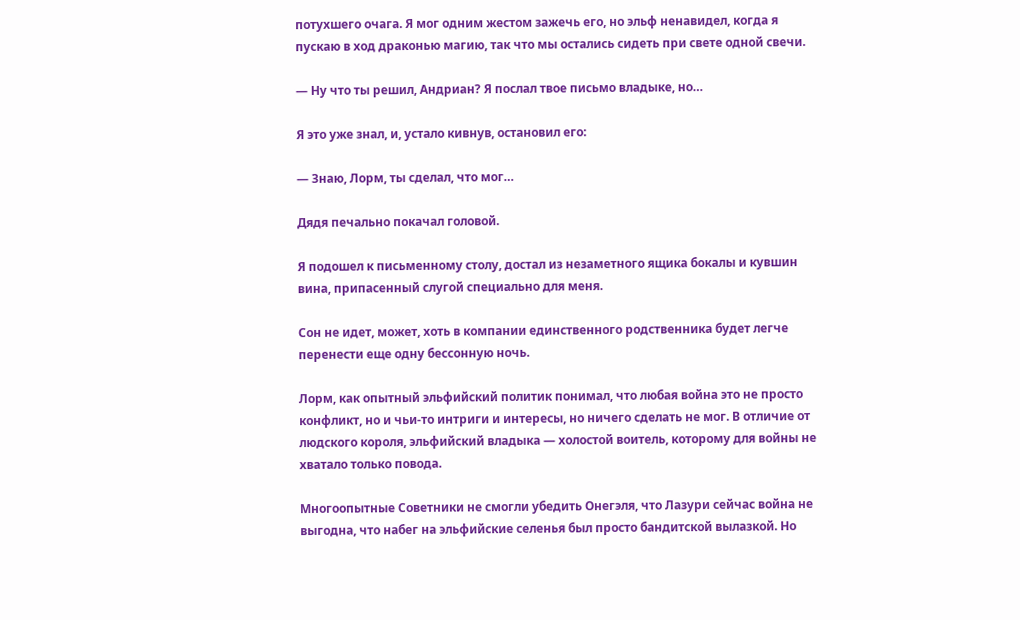потухшего очага. Я мог одним жестом зажечь его, но эльф ненавидел, когда я пускаю в ход драконью магию, так что мы остались сидеть при свете одной свечи.

— Ну что ты решил, Андриан? Я послал твое письмо владыке, но…

Я это уже знал, и, устало кивнув, остановил его:

— Знаю, Лорм, ты сделал, что мог…

Дядя печально покачал головой.

Я подошел к письменному столу, достал из незаметного ящика бокалы и кувшин вина, припасенный слугой специально для меня.

Сон не идет, может, хоть в компании единственного родственника будет легче перенести еще одну бессонную ночь.

Лорм, как опытный эльфийский политик понимал, что любая война это не просто конфликт, но и чьи-то интриги и интересы, но ничего сделать не мог. В отличие от людского короля, эльфийский владыка — холостой воитель, которому для войны не хватало только повода.

Многоопытные Советники не смогли убедить Онегэля, что Лазури сейчас война не выгодна, что набег на эльфийские селенья был просто бандитской вылазкой. Но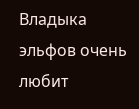Владыка эльфов очень любит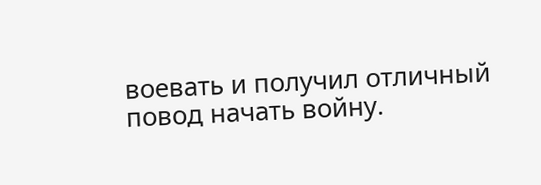воевать и получил отличный повод начать войну.